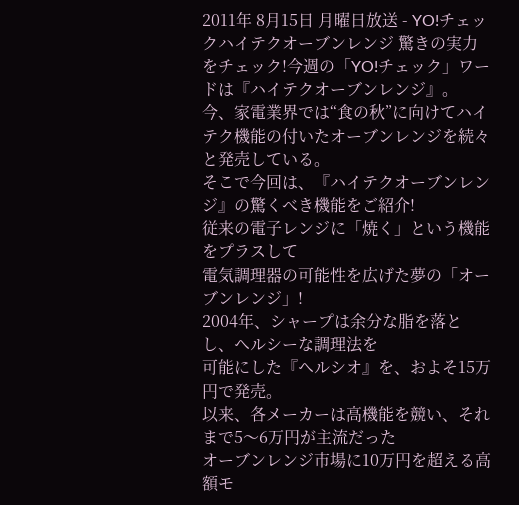2011年 8月15日 月曜日放送 - YO!チェックハイテクオーブンレンジ 驚きの実力をチェック!今週の「YO!チェック」ワードは『ハイテクオーブンレンジ』。
今、家電業界では“食の秋”に向けてハイテク機能の付いたオーブンレンジを続々と発売している。
そこで今回は、『ハイテクオーブンレンジ』の驚くべき機能をご紹介!
従来の電子レンジに「焼く」という機能をプラスして
電気調理器の可能性を広げた夢の「オーブンレンジ」!
2004年、シャープは余分な脂を落とし、ヘルシーな調理法を
可能にした『ヘルシオ』を、およそ15万円で発売。
以来、各メーカーは高機能を競い、それまで5〜6万円が主流だった
オーブンレンジ市場に10万円を超える高額モ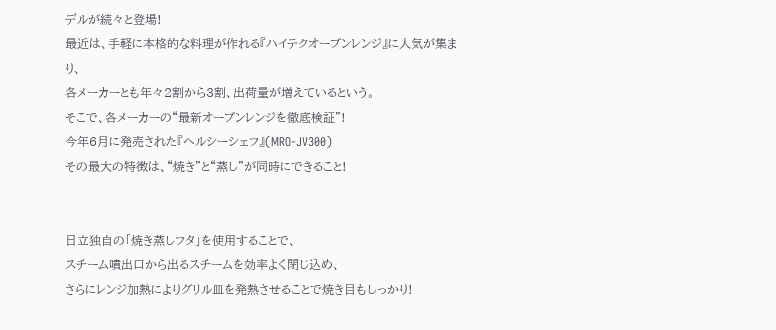デルが続々と登場!
最近は、手軽に本格的な料理が作れる『ハイテクオーブンレンジ』に人気が集まり、
各メーカーとも年々2割から3割、出荷量が増えているという。
そこで、各メーカーの“最新オーブンレンジを徹底検証”!
今年6月に発売された『ヘルシーシェフ』(MRO-JV300)
その最大の特徴は、“焼き”と“蒸し”が同時にできること!


日立独自の「焼き蒸しフタ」を使用することで、
スチーム噴出口から出るスチームを効率よく閉じ込め、
さらにレンジ加熱によりグリル皿を発熱させることで焼き目もしっかり!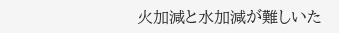火加減と水加減が難しいた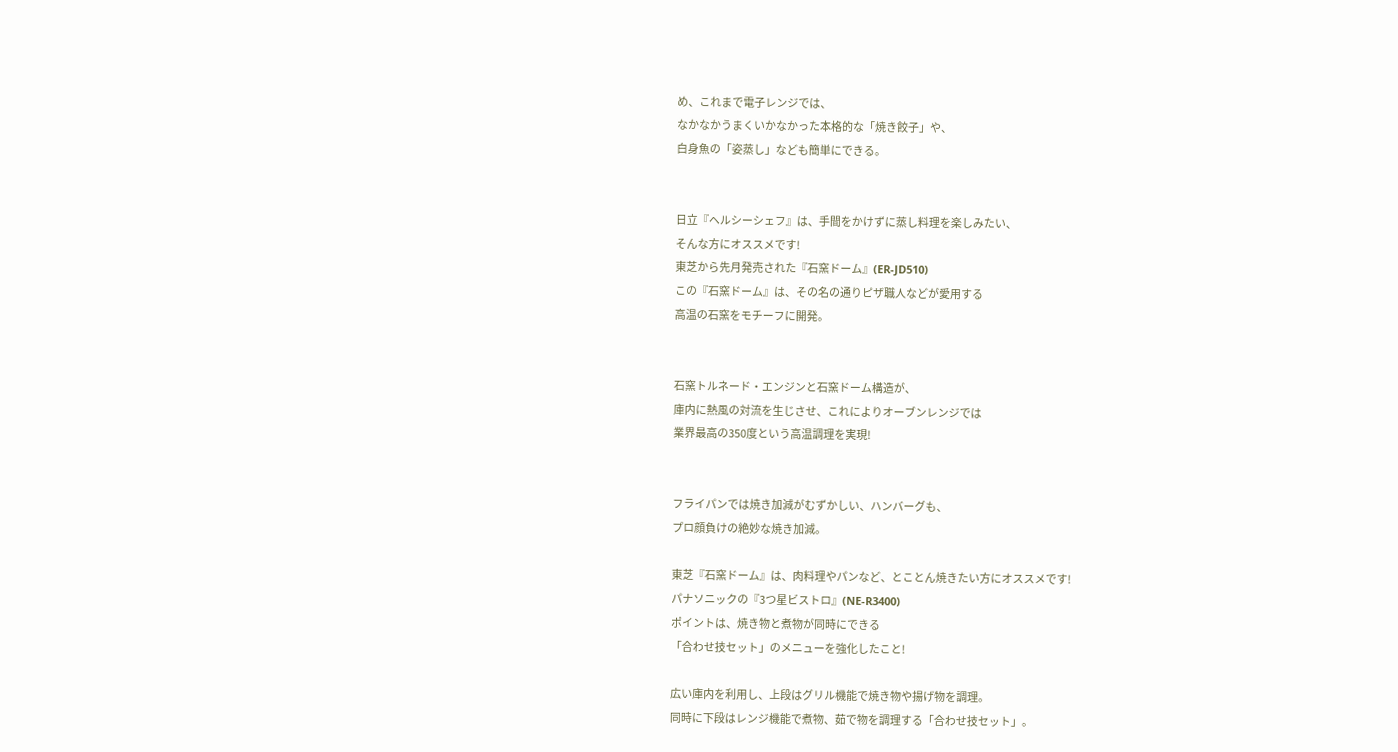め、これまで電子レンジでは、
なかなかうまくいかなかった本格的な「焼き餃子」や、
白身魚の「姿蒸し」なども簡単にできる。


日立『ヘルシーシェフ』は、手間をかけずに蒸し料理を楽しみたい、
そんな方にオススメです!
東芝から先月発売された『石窯ドーム』(ER-JD510)
この『石窯ドーム』は、その名の通りピザ職人などが愛用する
高温の石窯をモチーフに開発。


石窯トルネード・エンジンと石窯ドーム構造が、
庫内に熱風の対流を生じさせ、これによりオーブンレンジでは
業界最高の350度という高温調理を実現!


フライパンでは焼き加減がむずかしい、ハンバーグも、
プロ顔負けの絶妙な焼き加減。

東芝『石窯ドーム』は、肉料理やパンなど、とことん焼きたい方にオススメです!
パナソニックの『3つ星ビストロ』(NE-R3400)
ポイントは、焼き物と煮物が同時にできる
「合わせ技セット」のメニューを強化したこと!

広い庫内を利用し、上段はグリル機能で焼き物や揚げ物を調理。
同時に下段はレンジ機能で煮物、茹で物を調理する「合わせ技セット」。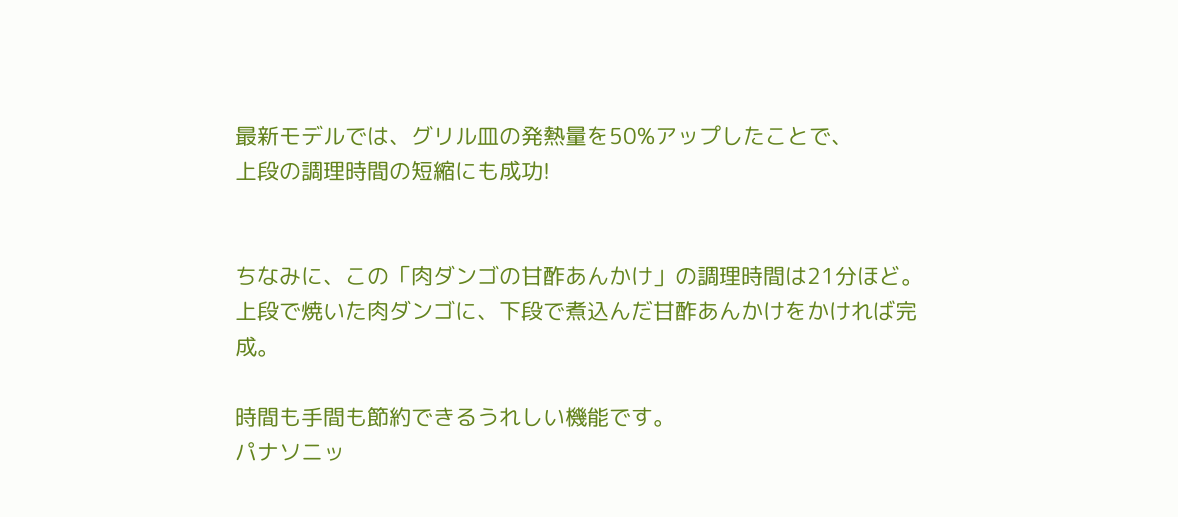最新モデルでは、グリル皿の発熱量を50%アップしたことで、
上段の調理時間の短縮にも成功!


ちなみに、この「肉ダンゴの甘酢あんかけ」の調理時間は21分ほど。
上段で焼いた肉ダンゴに、下段で煮込んだ甘酢あんかけをかければ完成。

時間も手間も節約できるうれしい機能です。
パナソニッ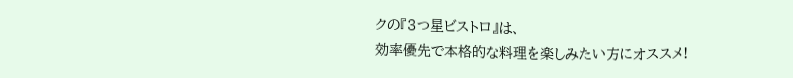クの『3つ星ビストロ』は、
効率優先で本格的な料理を楽しみたい方にオススメ!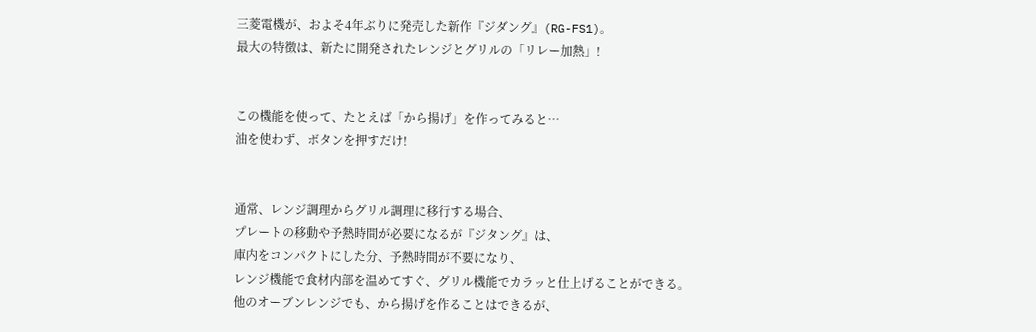三菱電機が、およそ4年ぶりに発売した新作『ジダング』(RG-FS1)。
最大の特徴は、新たに開発されたレンジとグリルの「リレー加熱」!


この機能を使って、たとえば「から揚げ」を作ってみると…
油を使わず、ボタンを押すだけ!


通常、レンジ調理からグリル調理に移行する場合、
プレートの移動や予熱時間が必要になるが『ジタング』は、
庫内をコンパクトにした分、予熱時間が不要になり、
レンジ機能で食材内部を温めてすぐ、グリル機能でカラッと仕上げることができる。
他のオーブンレンジでも、から揚げを作ることはできるが、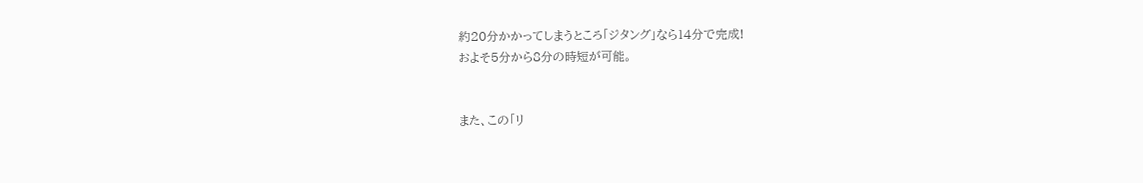約20分かかってしまうところ「ジタング」なら14分で完成!
およそ5分から8分の時短が可能。


また、この「リ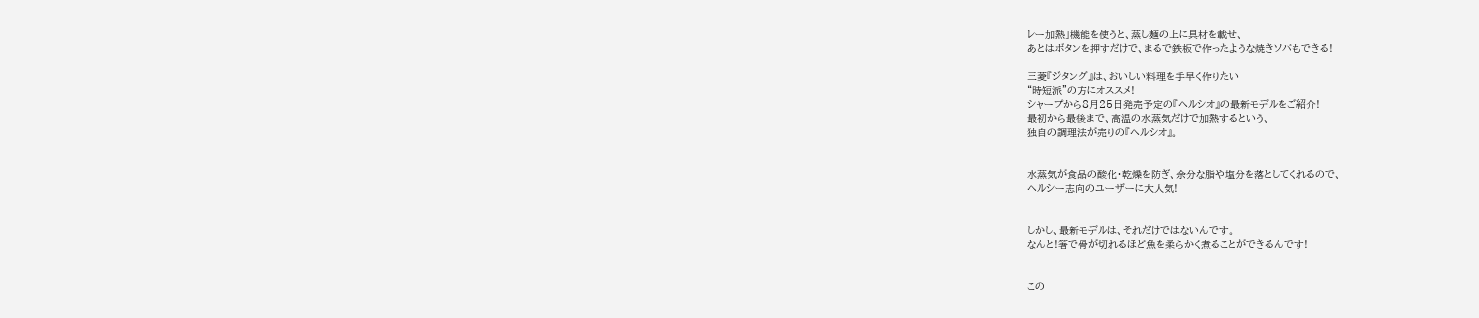レー加熱」機能を使うと、蒸し麺の上に具材を載せ、
あとはボタンを押すだけで、まるで鉄板で作ったような焼きソバもできる!

三菱『ジタング』は、おいしい料理を手早く作りたい
“時短派”の方にオススメ!
シャープから8月25日発売予定の『ヘルシオ』の最新モデルをご紹介!
最初から最後まで、高温の水蒸気だけで加熱するという、
独自の調理法が売りの『ヘルシオ』。


水蒸気が食品の酸化・乾燥を防ぎ、余分な脂や塩分を落としてくれるので、
ヘルシー志向のユーザーに大人気!


しかし、最新モデルは、それだけではないんです。
なんと!箸で骨が切れるほど魚を柔らかく煮ることができるんです!


この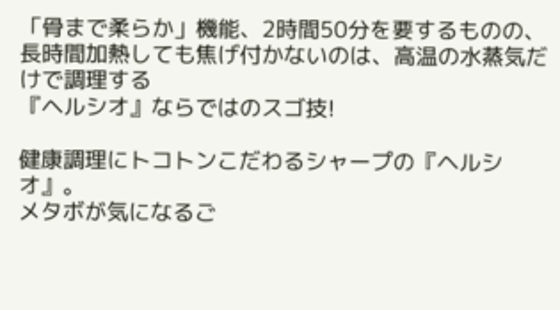「骨まで柔らか」機能、2時間50分を要するものの、
長時間加熱しても焦げ付かないのは、高温の水蒸気だけで調理する
『ヘルシオ』ならではのスゴ技!

健康調理にトコトンこだわるシャープの『ヘルシオ』。
メタボが気になるご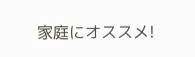家庭にオススメ!